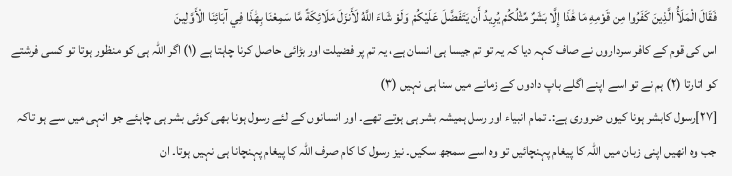فَقَالَ الْمَلَأُ الَّذِينَ كَفَرُوا مِن قَوْمِهِ مَا هَٰذَا إِلَّا بَشَرٌ مِّثْلُكُمْ يُرِيدُ أَن يَتَفَضَّلَ عَلَيْكُمْ وَلَوْ شَاءَ اللَّهُ لَأَنزَلَ مَلَائِكَةً مَّا سَمِعْنَا بِهَٰذَا فِي آبَائِنَا الْأَوَّلِينَ
اس کی قوم کے کافر سرداروں نے صاف کہہ دیا کہ یہ تو تم جیسا ہی انسان ہے، یہ تم پر فضیلت اور بڑائی حاصل کرنا چاہتا ہے (١) اگر اللہ ہی کو منظور ہوتا تو کسی فرشتے کو اتارتا (٢) ہم نے تو اسے اپنے اگلے باپ دادوں کے زمانے میں سنا ہی نہیں (٣)
[٢٧]رسول کابشر ہونا کیوں ضروری ہے:۔ تمام انبیاء اور رسل ہمیشہ بشر ہی ہوتے تھے۔ اور انسانوں کے لئے رسول ہونا بھی کوئی بشر ہی چاہئے جو انہی میں سے ہو تاکہ جب وہ انھیں اپنی زبان میں اللہ کا پیغام پہنچائیں تو وہ اسے سمجھ سکیں۔ نیز رسول کا کام صرف اللہ کا پیغام پہنچانا ہی نہیں ہوتا۔ ان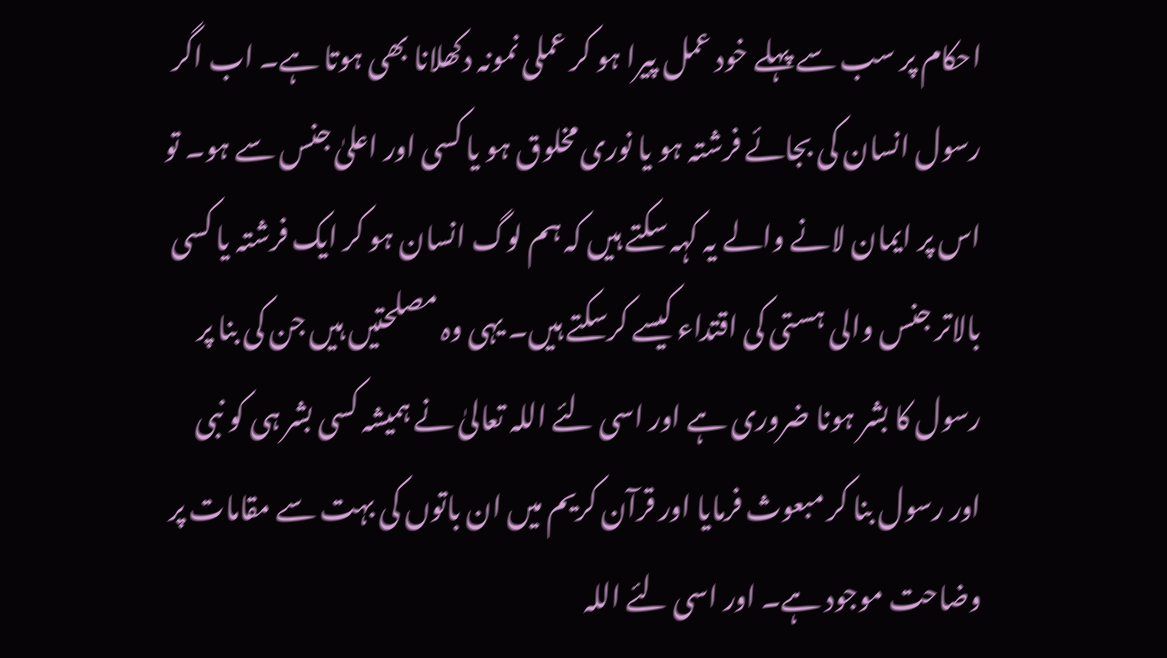احکام پر سب سے پہلے خود عمل پیرا ہو کر عملی نمونہ دکھلانا بھی ہوتا ہے۔ اب اگر رسول انسان کی بجائے فرشتہ ہو یا نوری مخلوق ہو یا کسی اور اعلیٰ جنس سے ہو۔ تو اس پر ایمان لانے والے یہ کہہ سکتے ہیں کہ ہم لوگ انسان ہو کر ایک فرشتہ یا کسی بالاتر جنس والی ہستی کی اقتداء کیسے کرسکتے ہیں۔ یہی وہ مصلحتیں ہیں جن کی بنا پر رسول کا بشر ہونا ضروری ہے اور اسی لئے اللہ تعالیٰ نے ہمیشہ کسی بشر ہی کو نبی اور رسول بنا کر مبعوث فرمایا اور قرآن کریم میں ان باتوں کی بہت سے مقامات پر وضاحت موجود ہے۔ اور اسی لئے اللہ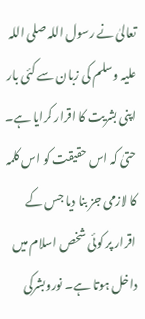تعالیٰ نے رسول اللہ صلی اللہ علیہ وسلم کی زبان سے کئی بار اپنی بشریت کا اقرار کرایا ہے۔ حتیٰ کہ اس حقیقت کو اس کلمہ کا لازمی جز بنا دیا جس کے اقرار پر کوئی شخص اسلام میں داخل ہوتا ہے۔ نوروبشرکی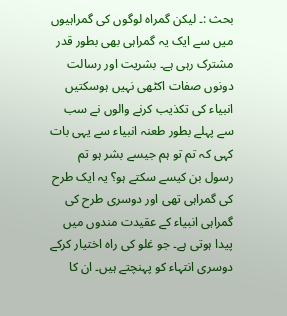بحث :۔ لیکن گمراہ لوگوں کی گمراہیوں میں سے ایک یہ گمراہی بھی بطور قدر مشترک رہی ہے۔ بشریت اور رسالت دونوں صفات اکٹھی نہیں ہوسکتیں انبیاء کی تکذیب کرنے والوں نے سب سے پہلے بطور طعنہ انبیاء سے یہی بات کہی کہ تم تو ہم جیسے بشر ہو تم رسول بن کیسے سکتے ہو؟ یہ ایک طرح کی گمراہی تھی اور دوسری طرح کی گمراہی انبیاء کے عقیدت مندوں میں پیدا ہوتی ہے۔ جو غلو کی راہ اختیار کرکے دوسری انتہاء کو پہنچتے ہیں۔ ان کا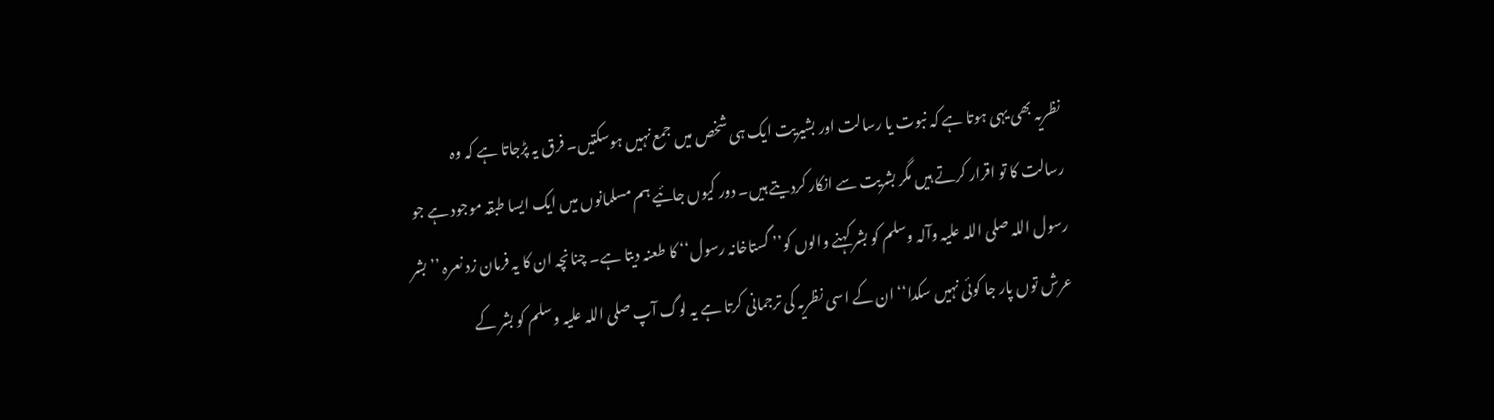نظریہ بھی یہی ہوتا ہے کہ نبوت یا رسالت اور بشیریت ایک ہی شخص میں جمع نہیں ہوسکتیں۔ فرق یہ پڑجاتا ہے کہ وہ رسالت کا تو اقرار کرتے ہیں مگر بشریت سے انکار کردیتے ہیں۔ دور کیوں جائیے ہم مسلمانوں میں ایک ایسا طبقہ موجود ہے جو رسول اللہ صلی اللہ علیہ وآلہ وسلم کو بشر کہنے والوں کو’’ گستاخانہ رسول‘‘ کا طعنہ دیتا ہے۔ چنانچہ ان کا یہ فرمان زد نعرہ ’’بشر عرش توں پار جا کوئی نہیں سکدا‘‘ ان کے اسی نظریہ کی ترجمانی کرتا ہے یہ لوگ آپ صلی اللہ علیہ وسلم کو بشر کے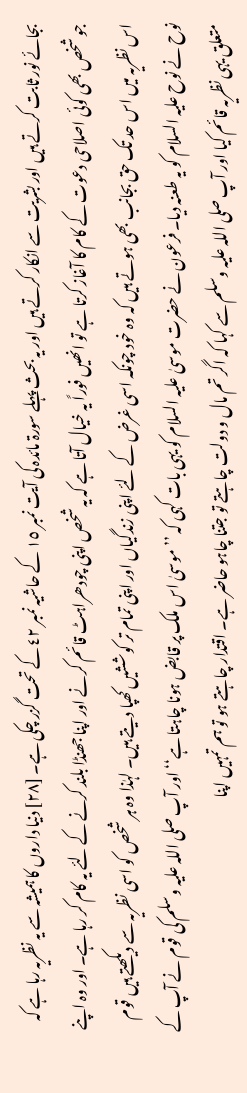بجائے نور ثابت کرتے ہیں اور بشریت سے انکار کرتے ہیں اور یہ بحث پہلے سورۃ مائدہ کی آیت نمبر ١٥ کے حاشیہ نمبر ٤٢ کے تحت گزر چکی ہے۔ [٢٨] دنیا داروں کا ہمیشہ سے یہ نظریہ رہا ہے کہ جو شخص بھی کوئی اصلاحی دعوت کے کام کا آغاز کرتا ہے تو انھیں فوراً یہ خیال آتا ہے کہ یہ شخص اپنی چودھراہٹ قائم کرنے اور اپنا جھنڈا بلند کرنے کے لئے یہ کام کر رہا ہے۔ اور وہ اپنے اس نظریہ میں اس حد تک حق بجانب بھی ہوتے ہیں کہ وہ خود چونکہ اسی غرض کے لئے اپنی زندگیاں اور اپنی تمام تر کوششیں کھپا دیتے ہیں۔ لہٰذا وہ ہر شخص کو اسی نظریہ سے دیکھتے ہیں قوم نوح نے نوح علیہ السلام کو یہ طعنہ دیا۔ فرعون نے حضرت موسیٰ علیہ السلام کو یہی بات کہی کہ ’’موسیٰ اس ملک پر قابض ہونا چاہتا ہے‘‘ اور آپ صلی اللہ علیہ وسلم کی قوم نے آپ کے متعلق یہی نظریہ قائم کیا اور آپ صلی اللہ علیہ وسلم سے کہا کہ اگر تم مال و دولت چاہتے تو جتنا چاہو حاضر ہے۔ اقتدار چاہتے ہو تو ہم تمہیں اپنا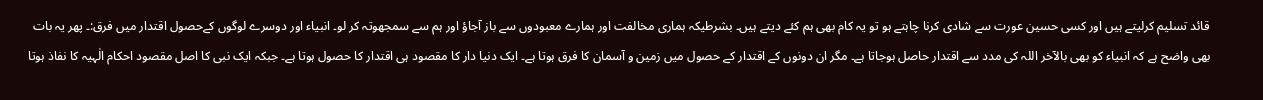قائد تسلیم کرلیتے ہیں اور کسی حسین عورت سے شادی کرنا چاہتے ہو تو یہ کام بھی ہم کئے دیتے ہیں۔ بشرطیکہ ہماری مخالفت اور ہمارے معبودوں سے باز آجاؤ اور ہم سے سمجھوتہ کر لو۔ انبیاء اور دوسرے لوگوں کےحصول اقتدار میں فرق:۔ پھر یہ بات بھی واضح ہے کہ انبیاء کو بھی بالآخر اللہ کی مدد سے اقتدار حاصل ہوجاتا ہے۔ مگر ان دونوں کے اقتدار کے حصول میں زمین و آسمان کا فرق ہوتا ہے۔ ایک دنیا دار کا مقصود ہی اقتدار کا حصول ہوتا ہے۔ جبکہ ایک نبی کا اصل مقصود احکام الٰہیہ کا نفاذ ہوتا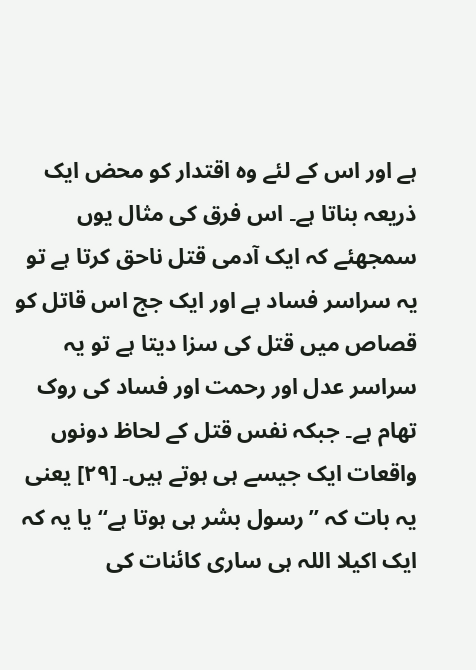ہے اور اس کے لئے وہ اقتدار کو محض ایک ذریعہ بناتا ہے۔ اس فرق کی مثال یوں سمجھئے کہ ایک آدمی قتل ناحق کرتا ہے تو یہ سراسر فساد ہے اور ایک جج اس قاتل کو قصاص میں قتل کی سزا دیتا ہے تو یہ سراسر عدل اور رحمت اور فساد کی روک تھام ہے۔ جبکہ نفس قتل کے لحاظ دونوں واقعات ایک جیسے ہی ہوتے ہیں۔ [٢٩] یعنی یہ بات کہ ’’رسول بشر ہی ہوتا ہے‘‘ یا یہ کہ ایک اکیلا اللہ ہی ساری کائنات کی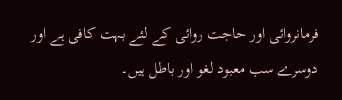فرمانروائی اور حاجت روائی کے لئے بہت کافی ہے اور دوسرے سب معبود لغو اور باطل ہیں۔